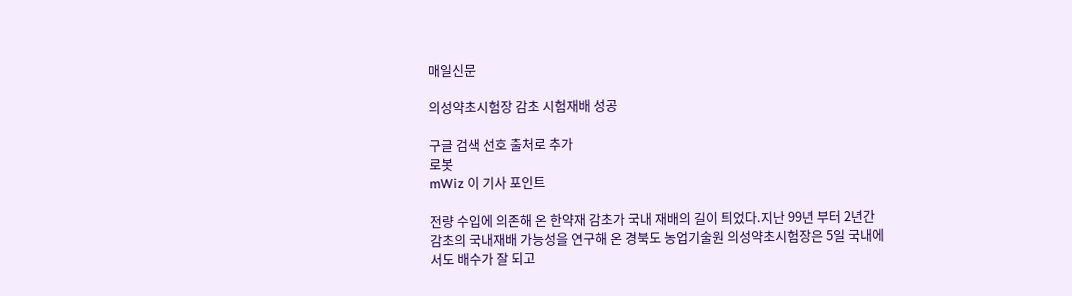매일신문

의성약초시험장 감초 시험재배 성공

구글 검색 선호 출처로 추가
로봇
mWiz 이 기사 포인트

전량 수입에 의존해 온 한약재 감초가 국내 재배의 길이 틔었다.지난 99년 부터 2년간 감초의 국내재배 가능성을 연구해 온 경북도 농업기술원 의성약초시험장은 5일 국내에서도 배수가 잘 되고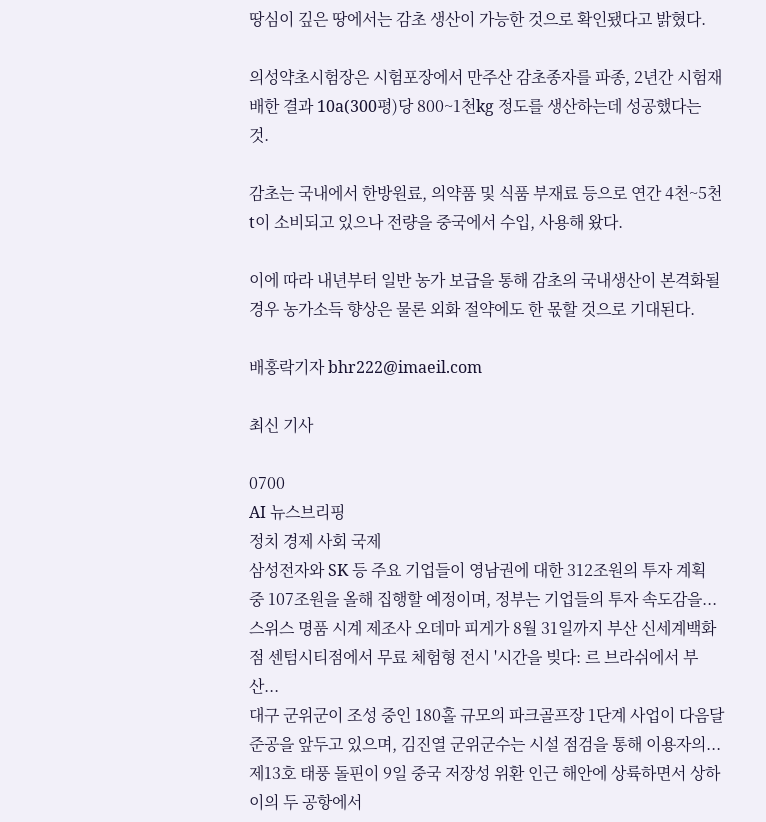땅심이 깊은 땅에서는 감초 생산이 가능한 것으로 확인됐다고 밝혔다.

의성약초시험장은 시험포장에서 만주산 감초종자를 파종, 2년간 시험재배한 결과 10a(300평)당 800~1천kg 정도를 생산하는데 성공했다는 것.

감초는 국내에서 한방원료, 의약품 및 식품 부재료 등으로 연간 4천~5천t이 소비되고 있으나 전량을 중국에서 수입, 사용해 왔다.

이에 따라 내년부터 일반 농가 보급을 통해 감초의 국내생산이 본격화될 경우 농가소득 향상은 물론 외화 절약에도 한 몫할 것으로 기대된다.

배홍락기자 bhr222@imaeil.com

최신 기사

0700
AI 뉴스브리핑
정치 경제 사회 국제
삼성전자와 SK 등 주요 기업들이 영남권에 대한 312조원의 투자 계획 중 107조원을 올해 집행할 예정이며, 정부는 기업들의 투자 속도감을...
스위스 명품 시계 제조사 오데마 피게가 8월 31일까지 부산 신세계백화점 센텀시티점에서 무료 체험형 전시 '시간을 빚다: 르 브라쉬에서 부산...
대구 군위군이 조성 중인 180홀 규모의 파크골프장 1단계 사업이 다음달 준공을 앞두고 있으며, 김진열 군위군수는 시설 점검을 통해 이용자의...
제13호 태풍 돌핀이 9일 중국 저장성 위환 인근 해안에 상륙하면서 상하이의 두 공항에서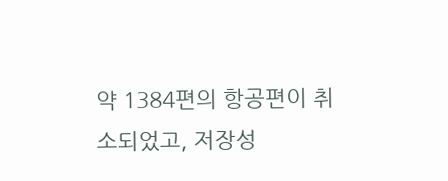약 1384편의 항공편이 취소되었고, 저장성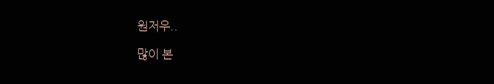원저우..

많이 본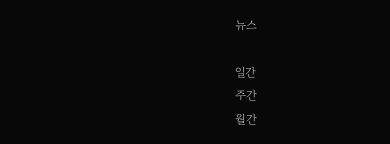뉴스

일간
주간
월간